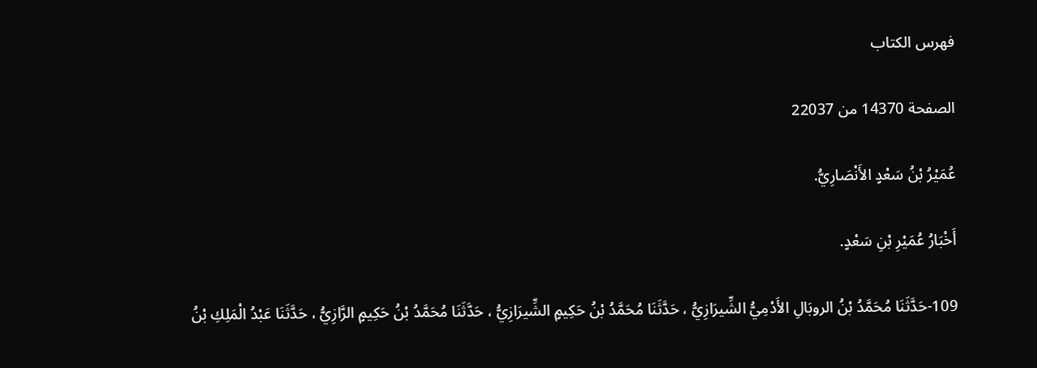فهرس الكتاب

الصفحة 14370 من 22037

عُمَيْرُ بْنُ سَعْدٍ الأَنْصَارِيُّ.

أَخْبَارُ عُمَيْرِ بْنِ سَعْدٍ.

109-حَدَّثَنَا مُحَمَّدُ بْنُ الروبَالِ الأَدْمِيُّ الشِّيرَازِيُّ ، حَدَّثَنَا مُحَمَّدُ بْنُ حَكِيمٍ الشِّيرَازِيُّ ، حَدَّثَنَا مُحَمَّدُ بْنُ حَكِيمٍ الرَّازِيُّ ، حَدَّثَنَا عَبْدُ الْمَلِكِ بْنُ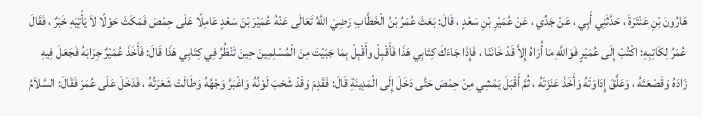هَارُونَ بْنِ عَنْتَرَةَ ، حَدَّثَنِي أَبِي ، عَنْ جَدِّي ، عَنْ عُمَيْرِ بْنِ سَعْدٍ ، قَالَ: بَعَثَ عُمَرُ بْنُ الْخَطَّابِ رَضِيَ اللَّهُ تَعَالَى عَنْهُ عُمَيْرَ بْنَ سَعْدٍ عَامِلًا عَلَى حِمْصَ فَمَكَثَ حَوْلًا لاَ يَأْتِيَهِ خَبَرٌ ، فَقَالَ عُمَرُ لِكَاتِبِهِ: اكْتُبْ إِلَى عُمَيْرٍ فَوَاللَّهِ مَا أُرَاهُ إِلاَّ قَدْ خَانَنَا ، فَإِذَا جَاءَكَ كِتَابِي هَذَا فَأَقْبِلْ وأَقْبِلْ بِمَا جَبَيْتَ مِنَ الْمُسْلِمِينَ حِينَ تَنْظُرُ فِي كِتَابِي هَذَا قَالَ: فَأَخَذَ عُمَيْرٌ جِرَابَهُ فَجَعَلَ فِيهِ زَادَهُ وَقَصْعَتَهُ ، وَعَلَّقَ إِدَاوَتَهُ وَأَخَذَ عَنَزَتَهُ ، ثُمَّ أَقْبَلَ يَمْشِي مِنْ حِمْصَ حَتَّى دَخَلَ إِلَى الْمَدِينَةِ قَالَ: فَقَدِمَ وَقَدْ شَحَبَ لَوْنُهُ وَاغْبَرَّ وَجْهُهُ وَطَالَتْ شَعَرَتُهُ ، فَدَخَلَ عَلَى عُمَرَ فَقَالَ: السَّلاَمُ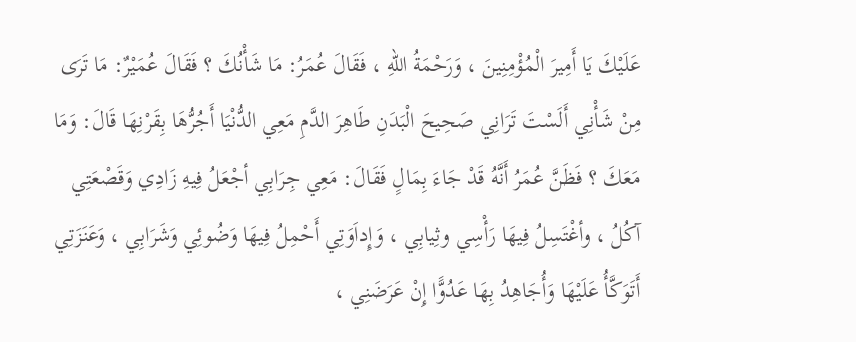عَلَيْكَ يَا أَمِيرَ الْمُؤْمِنِينَ ، وَرَحْمَةُ اللهِ ، فَقَالَ عُمَرُ: مَا شَأْنُكَ ؟ فَقَالَ عُمَيْرٌ: مَا تَرَى مِنْ شَأْنِي أَلَسْتَ تَرَانِي صَحِيحَ الْبَدَنِ طَاهِرَ الدَّمِ مَعِي الدُّنْيَا أَجُرُّهَا بِقَرْنِهَا قَالَ: وَمَا مَعَكَ ؟ فَظَنَّ عُمَرُ أَنَّهُ قَدْ جَاءَ بِمَالٍ فَقَالَ: مَعِي جِرَابِي أجْعَلُ فِيهِ زَادِي وَقَصْعَتِي آكُلُ ، وأغْتَسِلُ فِيهَا رَأْسِي وثِيابِي ، وَإِداَوَتِي أَحْمِلُ فِيهَا وَضُوئِي وَشَرَابِي ، وَعَنَزَتِي أَتَوَكَّأُ عَلَيْهَا وَأُجَاهِدُ بِهَا عَدُوًّا إِنْ عَرَضَنِي ،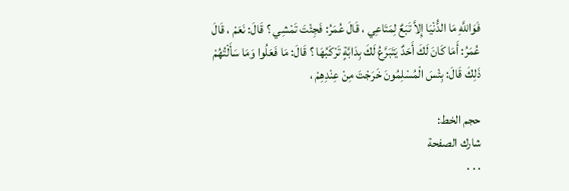فَوَاللَّهِ مَا الدُّنْيَا إِلاَّ تَبَعٌ لِمَتَاعِي ، قَالَ عُمَرُ: فَجِئْتَ تَمْشِي ؟ قَالَ: نَعَمْ ، قَالَ عُمَرُ: أَمَا كَانَ لَكَ أَحَدٌ يَتَبَرَّعُ لَكَ بِدَابَّةٍ تَرْكَبُهَا ؟ قَالَ: مَا فَعَلُوا وَمَا سَأَلْتُهُمْ ذَلِكَ قَالَ: بِئْسَ الْمُسْلِمُونَ خَرَجْتَ مِنْ عِنْدِهِمْ ،

حجم الخط:
شارك الصفحة
. . .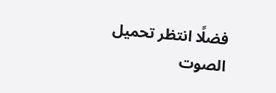فضلًا انتظر تحميل الصوت